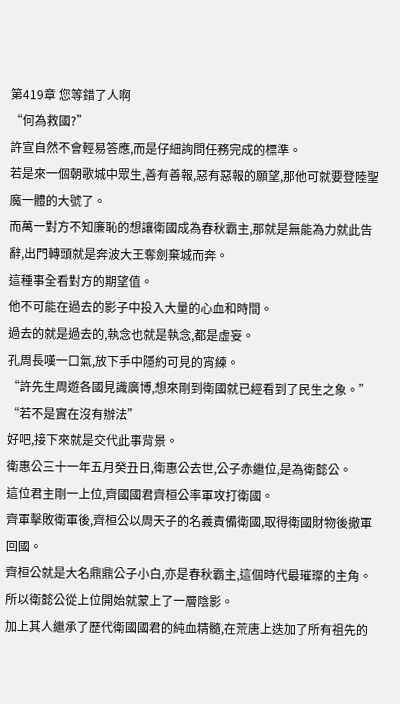第419章 您等錯了人啊
“何為救國?”
許宣自然不會輕易答應,而是仔細詢問任務完成的標準。
若是來一個朝歌城中眾生,善有善報,惡有惡報的願望,那他可就要登陸聖魔一體的大號了。
而萬一對方不知廉恥的想讓衛國成為春秋霸主,那就是無能為力就此告辭,出門轉頭就是奔波大王奪劍棄城而奔。
這種事全看對方的期望值。
他不可能在過去的影子中投入大量的心血和時間。
過去的就是過去的,執念也就是執念,都是虛妄。
孔周長嘆一口氣,放下手中隱約可見的宵練。
“許先生周遊各國見識廣博,想來剛到衛國就已經看到了民生之象。”
“若不是實在沒有辦法”
好吧,接下來就是交代此事背景。
衛惠公三十一年五月癸丑日,衛惠公去世,公子赤繼位,是為衛懿公。
這位君主剛一上位,齊國國君齊桓公率軍攻打衛國。
齊軍擊敗衛軍後,齊桓公以周天子的名義責備衛國,取得衛國財物後撤軍回國。
齊桓公就是大名鼎鼎公子小白,亦是春秋霸主,這個時代最璀璨的主角。
所以衛懿公從上位開始就蒙上了一層陰影。
加上其人繼承了歷代衛國國君的純血精髓,在荒唐上迭加了所有祖先的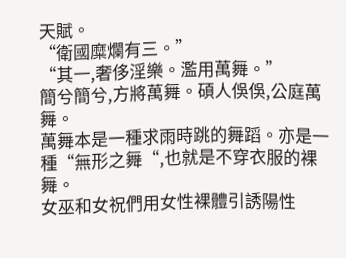天賦。
“衛國糜爛有三。”
“其一,奢侈淫樂。濫用萬舞。”
簡兮簡兮,方將萬舞。碩人俁俁,公庭萬舞。
萬舞本是一種求雨時跳的舞蹈。亦是一種“無形之舞“,也就是不穿衣服的裸舞。
女巫和女祝們用女性裸體引誘陽性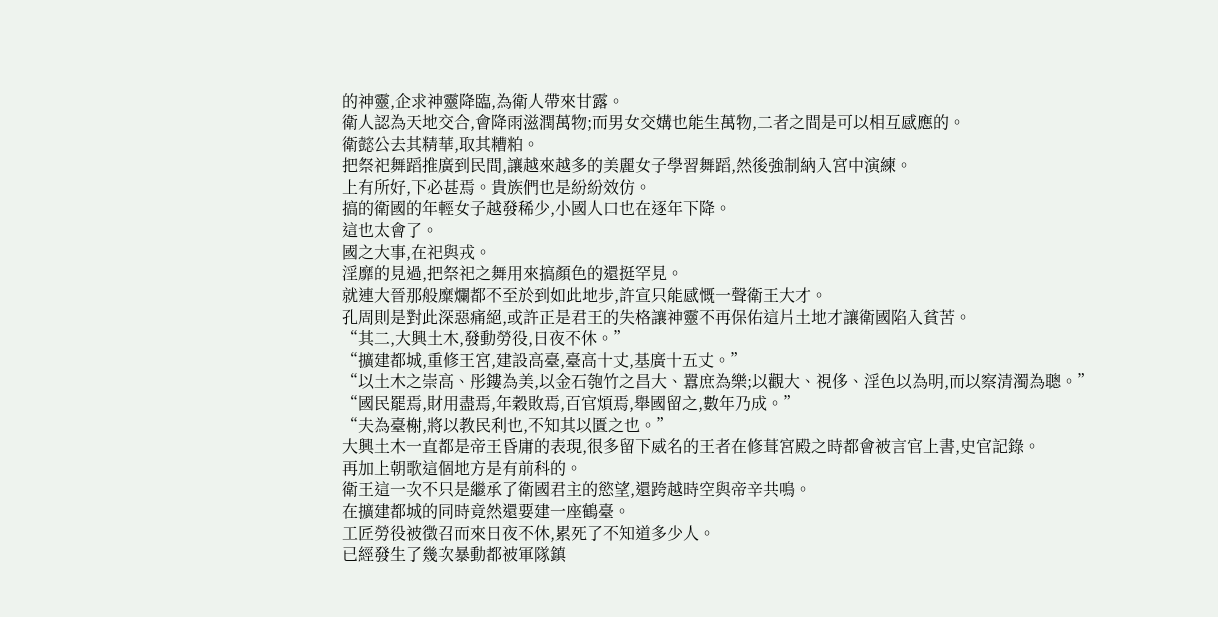的神靈,企求神靈降臨,為衛人帶來甘露。
衛人認為天地交合,會降雨滋潤萬物;而男女交媾也能生萬物,二者之間是可以相互感應的。
衛懿公去其精華,取其糟粕。
把祭祀舞蹈推廣到民間,讓越來越多的美麗女子學習舞蹈,然後強制納入宮中演練。
上有所好,下必甚焉。貴族們也是紛紛效仿。
搞的衛國的年輕女子越發稀少,小國人口也在逐年下降。
這也太會了。
國之大事,在祀與戎。
淫靡的見過,把祭祀之舞用來搞顏色的還挺罕見。
就連大晉那般糜爛都不至於到如此地步,許宣只能感慨一聲衛王大才。
孔周則是對此深惡痛絕,或許正是君王的失格讓神靈不再保佑這片土地才讓衛國陷入貧苦。
“其二,大興土木,發動勞役,日夜不休。”
“擴建都城,重修王宮,建設高臺,臺高十丈,基廣十五丈。”
“以土木之崇高、彤鏤為美,以金石匏竹之昌大、囂庶為樂;以觀大、視侈、淫色以為明,而以察清濁為聰。”
“國民罷焉,財用盡焉,年穀敗焉,百官煩焉,舉國留之,數年乃成。”
“夫為臺榭,將以教民利也,不知其以匱之也。”
大興土木一直都是帝王昏庸的表現,很多留下威名的王者在修葺宮殿之時都會被言官上書,史官記錄。
再加上朝歌這個地方是有前科的。
衛王這一次不只是繼承了衛國君主的慾望,還跨越時空與帝辛共鳴。
在擴建都城的同時竟然還要建一座鶴臺。
工匠勞役被徵召而來日夜不休,累死了不知道多少人。
已經發生了幾次暴動都被軍隊鎮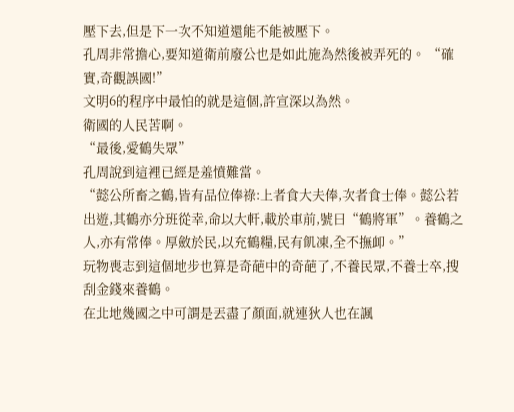壓下去,但是下一次不知道還能不能被壓下。
孔周非常擔心,要知道衛前廢公也是如此施為然後被弄死的。 “確實,奇觀誤國!”
文明6的程序中最怕的就是這個,許宣深以為然。
衛國的人民苦啊。
“最後,愛鶴失眾”
孔周說到這裡已經是羞憤難當。
“懿公所畜之鶴,皆有品位俸祿:上者食大夫俸,次者食士俸。懿公若出遊,其鶴亦分班從幸,命以大軒,載於車前,號曰“鶴將軍”。養鶴之人,亦有常俸。厚斂於民,以充鶴糧,民有飢凍,全不撫卹。”
玩物喪志到這個地步也算是奇葩中的奇葩了,不養民眾,不養士卒,搜刮金錢來養鶴。
在北地幾國之中可謂是丟盡了顏面,就連狄人也在諷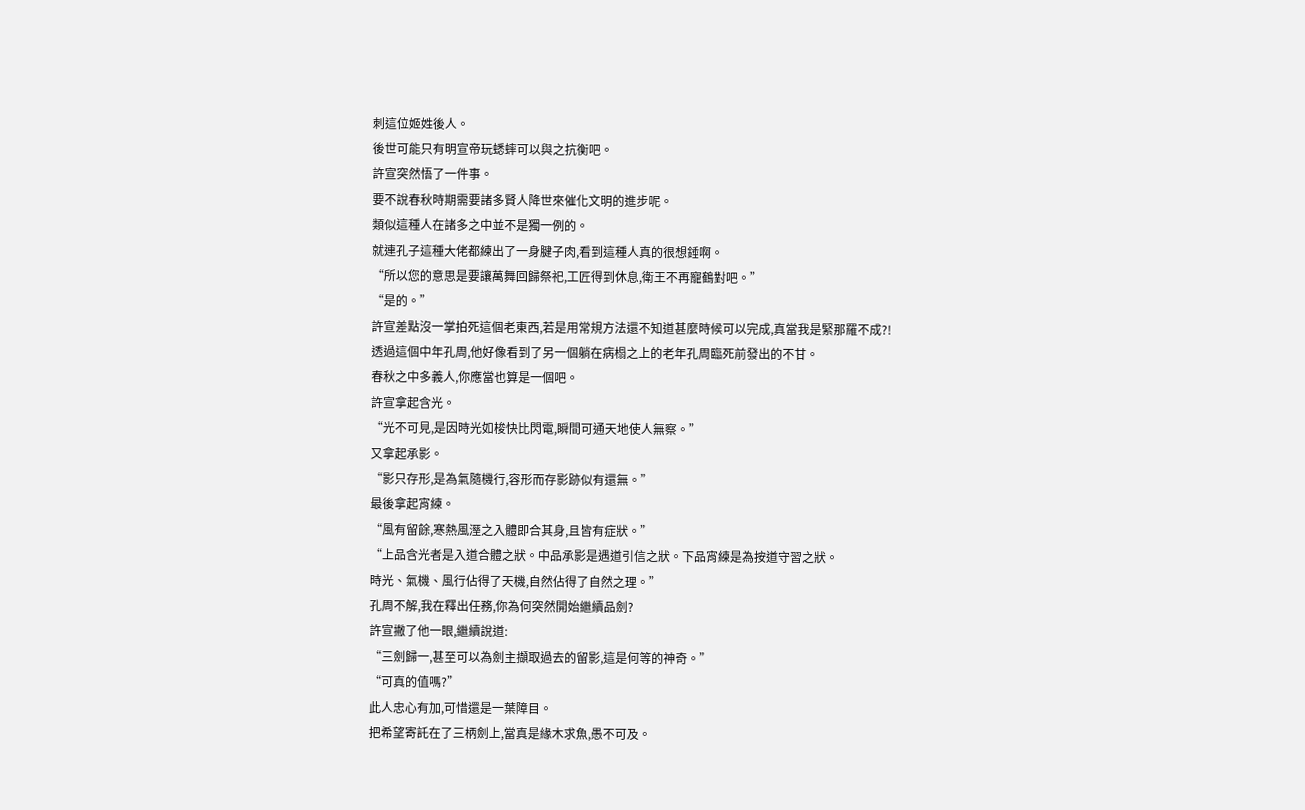刺這位姬姓後人。
後世可能只有明宣帝玩蟋蟀可以與之抗衡吧。
許宣突然悟了一件事。
要不說春秋時期需要諸多賢人降世來催化文明的進步呢。
類似這種人在諸多之中並不是獨一例的。
就連孔子這種大佬都練出了一身腱子肉,看到這種人真的很想錘啊。
“所以您的意思是要讓萬舞回歸祭祀,工匠得到休息,衛王不再寵鶴對吧。”
“是的。”
許宣差點沒一掌拍死這個老東西,若是用常規方法還不知道甚麼時候可以完成,真當我是緊那羅不成?!
透過這個中年孔周,他好像看到了另一個躺在病榻之上的老年孔周臨死前發出的不甘。
春秋之中多義人,你應當也算是一個吧。
許宣拿起含光。
“光不可見,是因時光如梭快比閃電,瞬間可通天地使人無察。”
又拿起承影。
“影只存形,是為氣隨機行,容形而存影跡似有還無。”
最後拿起宵練。
“風有留餘,寒熱風溼之入體即合其身,且皆有症狀。”
“上品含光者是入道合體之狀。中品承影是遇道引信之狀。下品宵練是為按道守習之狀。
時光、氣機、風行佔得了天機,自然佔得了自然之理。”
孔周不解,我在釋出任務,你為何突然開始繼續品劍?
許宣撇了他一眼,繼續說道:
“三劍歸一,甚至可以為劍主擷取過去的留影,這是何等的神奇。”
“可真的值嗎?”
此人忠心有加,可惜還是一葉障目。
把希望寄託在了三柄劍上,當真是緣木求魚,愚不可及。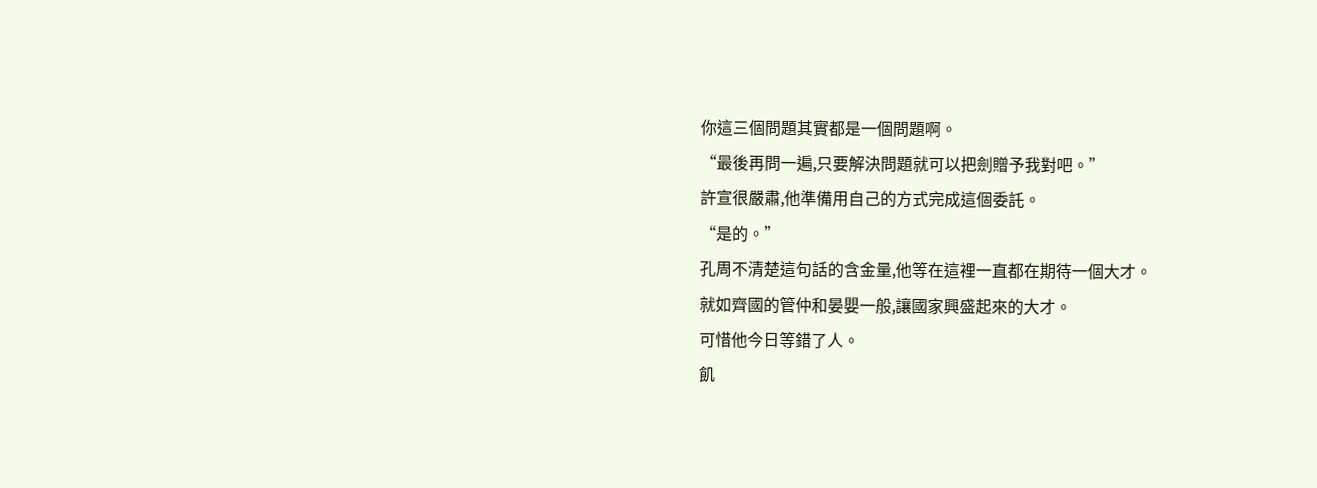你這三個問題其實都是一個問題啊。
“最後再問一遍,只要解決問題就可以把劍贈予我對吧。”
許宣很嚴肅,他準備用自己的方式完成這個委託。
“是的。”
孔周不清楚這句話的含金量,他等在這裡一直都在期待一個大才。
就如齊國的管仲和晏嬰一般,讓國家興盛起來的大才。
可惜他今日等錯了人。
飢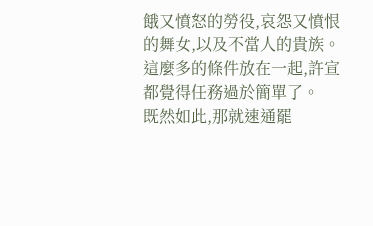餓又憤怒的勞役,哀怨又憤恨的舞女,以及不當人的貴族。
這麼多的條件放在一起,許宣都覺得任務過於簡單了。
既然如此,那就速通罷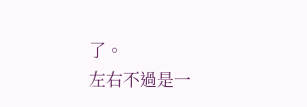了。
左右不過是一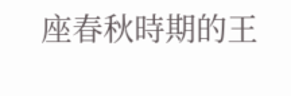座春秋時期的王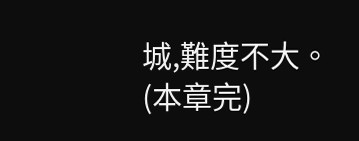城,難度不大。
(本章完)